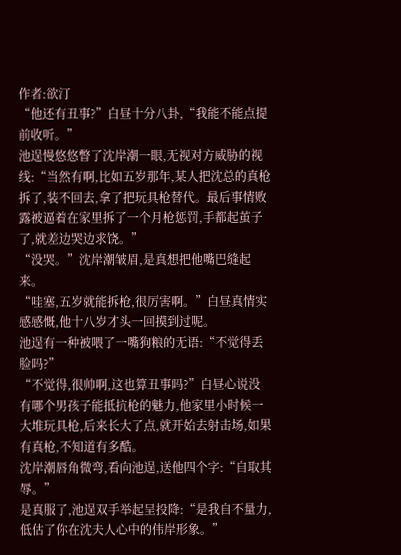作者:欲汀
“他还有丑事?”白昼十分八卦,“我能不能点提前收听。”
池逞慢悠悠瞥了沈岸潮一眼,无视对方威胁的视线:“当然有啊,比如五岁那年,某人把沈总的真枪拆了,装不回去,拿了把玩具枪替代。最后事情败露被逼着在家里拆了一个月枪惩罚,手都起茧子了,就差边哭边求饶。”
“没哭。”沈岸潮皱眉,是真想把他嘴巴缝起来。
“哇塞,五岁就能拆枪,很厉害啊。”白昼真情实感感慨,他十八岁才头一回摸到过呢。
池逞有一种被喂了一嘴狗粮的无语:“不觉得丢脸吗?”
“不觉得,很帅啊,这也算丑事吗?”白昼心说没有哪个男孩子能抵抗枪的魅力,他家里小时候一大堆玩具枪,后来长大了点,就开始去射击场,如果有真枪,不知道有多酷。
沈岸潮唇角微弯,看向池逞,送他四个字:“自取其辱。”
是真服了,池逞双手举起呈投降:“是我自不量力,低估了你在沈夫人心中的伟岸形象。”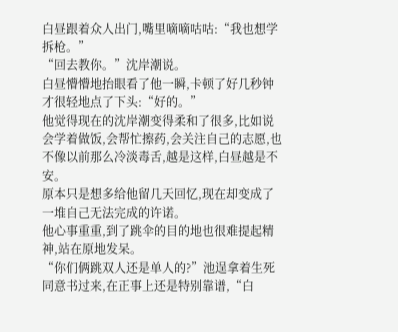白昼跟着众人出门,嘴里嘀嘀咕咕:“我也想学拆枪。”
“回去教你。”沈岸潮说。
白昼懵懵地抬眼看了他一瞬,卡顿了好几秒钟才很轻地点了下头:“好的。”
他觉得现在的沈岸潮变得柔和了很多,比如说会学着做饭,会帮忙擦药,会关注自己的志愿,也不像以前那么冷淡毒舌,越是这样,白昼越是不安。
原本只是想多给他留几天回忆,现在却变成了一堆自己无法完成的许诺。
他心事重重,到了跳伞的目的地也很难提起精神,站在原地发呆。
“你们俩跳双人还是单人的?”池逞拿着生死同意书过来,在正事上还是特别靠谱,“白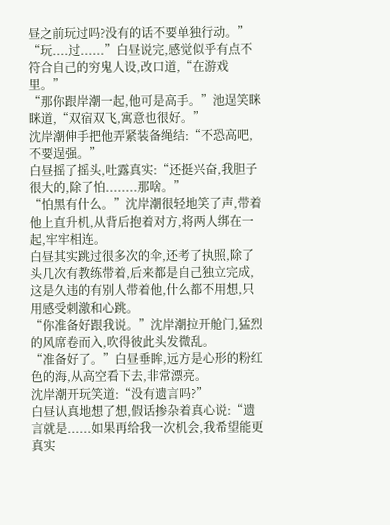昼之前玩过吗?没有的话不要单独行动。”
“玩....过......”白昼说完,感觉似乎有点不符合自己的穷鬼人设,改口道,“在游戏里。”
“那你跟岸潮一起,他可是高手。”池逞笑眯眯道,“双宿双飞,寓意也很好。”
沈岸潮伸手把他弄紧装备绳结:“不恐高吧,不要逞强。”
白昼摇了摇头,吐露真实:“还挺兴奋,我胆子很大的,除了怕........那啥。”
“怕黑有什么。”沈岸潮很轻地笑了声,带着他上直升机,从背后抱着对方,将两人绑在一起,牢牢相连。
白昼其实跳过很多次的伞,还考了执照,除了头几次有教练带着,后来都是自己独立完成,这是久违的有别人带着他,什么都不用想,只用感受刺激和心跳。
“你准备好跟我说。”沈岸潮拉开舱门,猛烈的风席卷而入,吹得彼此头发微乱。
“准备好了。”白昼垂眸,远方是心形的粉红色的海,从高空看下去,非常漂亮。
沈岸潮开玩笑道:“没有遗言吗?”
白昼认真地想了想,假话掺杂着真心说:“遗言就是......如果再给我一次机会,我希望能更真实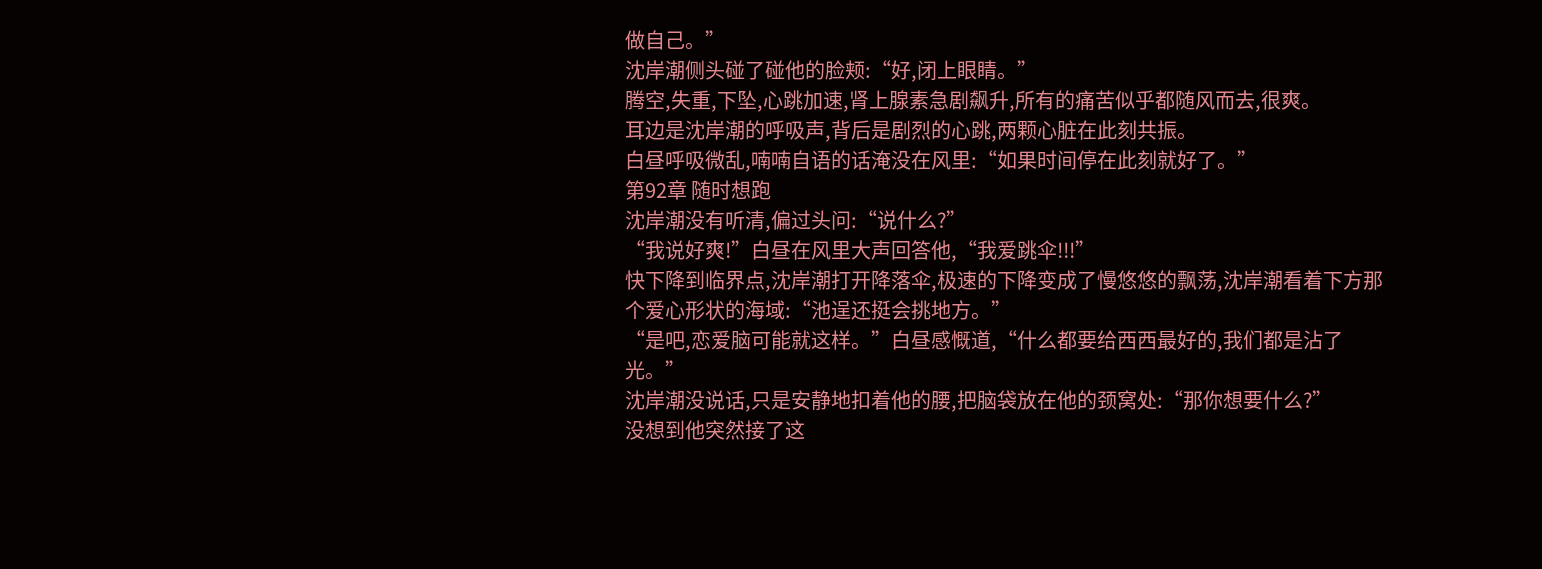做自己。”
沈岸潮侧头碰了碰他的脸颊:“好,闭上眼睛。”
腾空,失重,下坠,心跳加速,肾上腺素急剧飙升,所有的痛苦似乎都随风而去,很爽。
耳边是沈岸潮的呼吸声,背后是剧烈的心跳,两颗心脏在此刻共振。
白昼呼吸微乱,喃喃自语的话淹没在风里:“如果时间停在此刻就好了。”
第92章 随时想跑
沈岸潮没有听清,偏过头问:“说什么?”
“我说好爽!”白昼在风里大声回答他,“我爱跳伞!!!”
快下降到临界点,沈岸潮打开降落伞,极速的下降变成了慢悠悠的飘荡,沈岸潮看着下方那个爱心形状的海域:“池逞还挺会挑地方。”
“是吧,恋爱脑可能就这样。”白昼感慨道,“什么都要给西西最好的,我们都是沾了光。”
沈岸潮没说话,只是安静地扣着他的腰,把脑袋放在他的颈窝处:“那你想要什么?”
没想到他突然接了这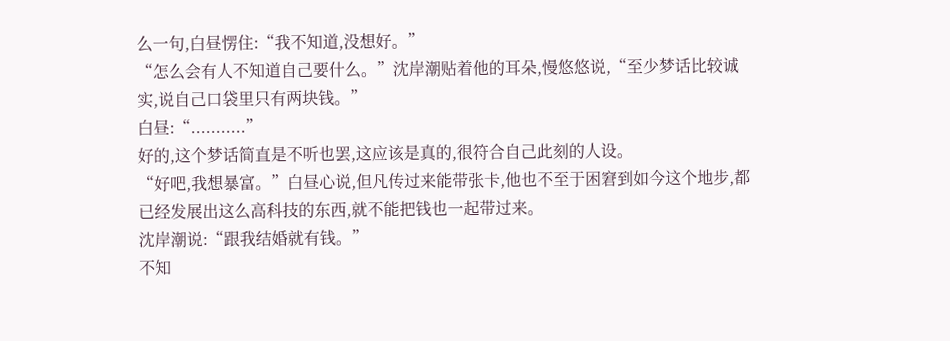么一句,白昼愣住:“我不知道,没想好。”
“怎么会有人不知道自己要什么。”沈岸潮贴着他的耳朵,慢悠悠说,“至少梦话比较诚实,说自己口袋里只有两块钱。”
白昼:“...........”
好的,这个梦话简直是不听也罢,这应该是真的,很符合自己此刻的人设。
“好吧,我想暴富。”白昼心说,但凡传过来能带张卡,他也不至于困窘到如今这个地步,都已经发展出这么高科技的东西,就不能把钱也一起带过来。
沈岸潮说:“跟我结婚就有钱。”
不知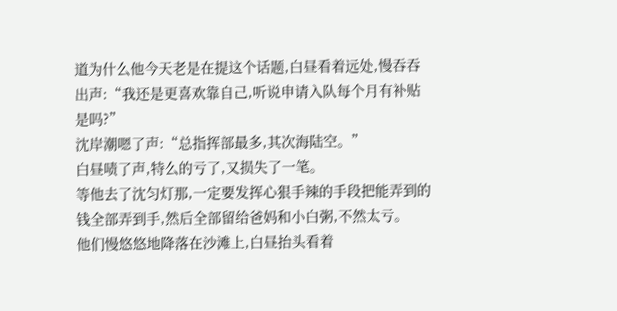道为什么他今天老是在提这个话题,白昼看着远处,慢吞吞出声:“我还是更喜欢靠自己,听说申请入队每个月有补贴是吗?”
沈岸潮嗯了声:“总指挥部最多,其次海陆空。”
白昼啧了声,特么的亏了,又损失了一笔。
等他去了沈匀灯那,一定要发挥心狠手辣的手段把能弄到的钱全部弄到手,然后全部留给爸妈和小白粥,不然太亏。
他们慢悠悠地降落在沙滩上,白昼抬头看着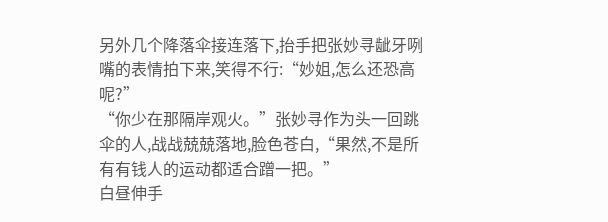另外几个降落伞接连落下,抬手把张妙寻龇牙咧嘴的表情拍下来,笑得不行:“妙姐,怎么还恐高呢?”
“你少在那隔岸观火。”张妙寻作为头一回跳伞的人,战战兢兢落地,脸色苍白,“果然,不是所有有钱人的运动都适合蹭一把。”
白昼伸手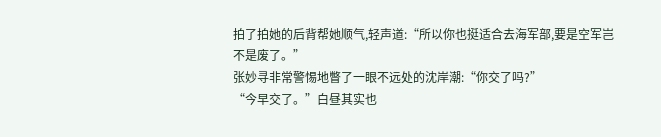拍了拍她的后背帮她顺气,轻声道:“所以你也挺适合去海军部,要是空军岂不是废了。”
张妙寻非常警惕地瞥了一眼不远处的沈岸潮:“你交了吗?”
“今早交了。”白昼其实也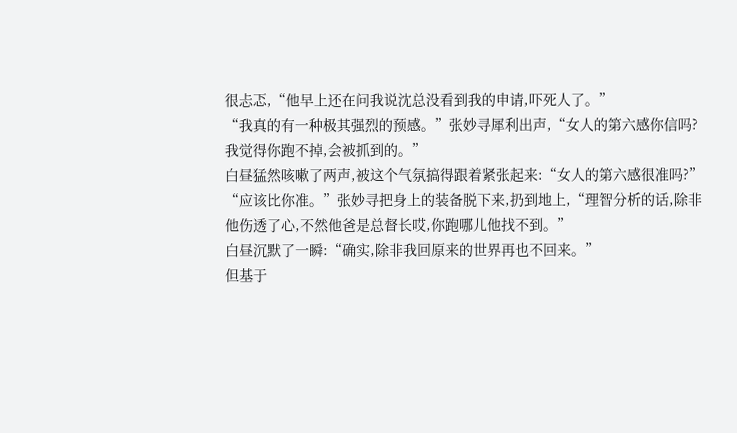很忐忑,“他早上还在问我说沈总没看到我的申请,吓死人了。”
“我真的有一种极其强烈的预感。”张妙寻犀利出声,“女人的第六感你信吗?我觉得你跑不掉,会被抓到的。”
白昼猛然咳嗽了两声,被这个气氛搞得跟着紧张起来:“女人的第六感很准吗?”
“应该比你准。”张妙寻把身上的装备脱下来,扔到地上,“理智分析的话,除非他伤透了心,不然他爸是总督长哎,你跑哪儿他找不到。”
白昼沉默了一瞬:“确实,除非我回原来的世界再也不回来。”
但基于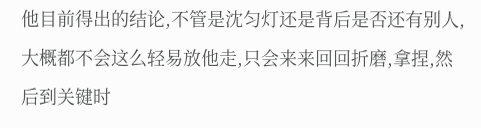他目前得出的结论,不管是沈匀灯还是背后是否还有别人,大概都不会这么轻易放他走,只会来来回回折磨,拿捏,然后到关键时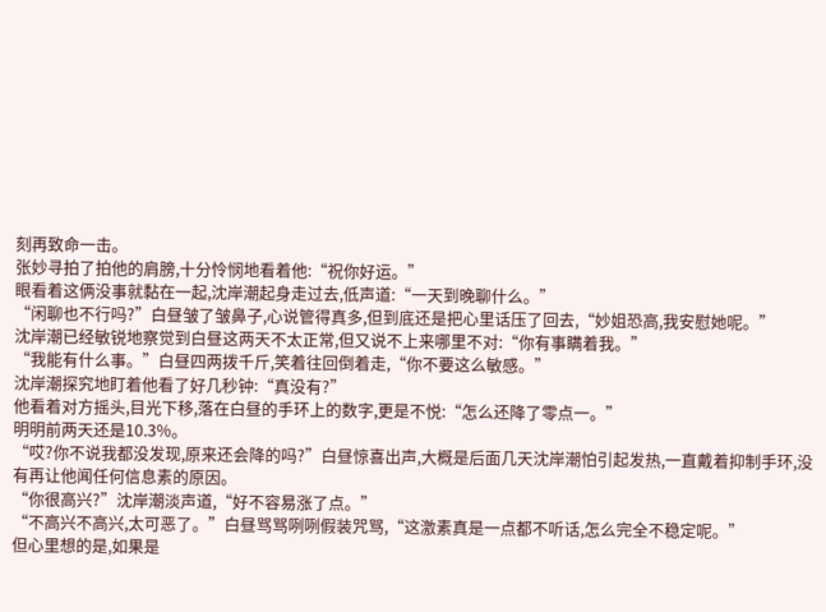刻再致命一击。
张妙寻拍了拍他的肩膀,十分怜悯地看着他:“祝你好运。”
眼看着这俩没事就黏在一起,沈岸潮起身走过去,低声道:“一天到晚聊什么。”
“闲聊也不行吗?”白昼皱了皱鼻子,心说管得真多,但到底还是把心里话压了回去,“妙姐恐高,我安慰她呢。”
沈岸潮已经敏锐地察觉到白昼这两天不太正常,但又说不上来哪里不对:“你有事瞒着我。”
“我能有什么事。”白昼四两拨千斤,笑着往回倒着走,“你不要这么敏感。”
沈岸潮探究地盯着他看了好几秒钟:“真没有?”
他看着对方摇头,目光下移,落在白昼的手环上的数字,更是不悦:“怎么还降了零点一。”
明明前两天还是10.3%。
“哎?你不说我都没发现,原来还会降的吗?”白昼惊喜出声,大概是后面几天沈岸潮怕引起发热,一直戴着抑制手环,没有再让他闻任何信息素的原因。
“你很高兴?”沈岸潮淡声道,“好不容易涨了点。”
“不高兴不高兴,太可恶了。”白昼骂骂咧咧假装咒骂,“这激素真是一点都不听话,怎么完全不稳定呢。”
但心里想的是,如果是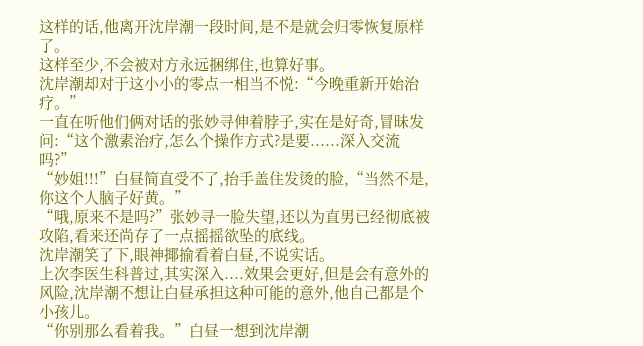这样的话,他离开沈岸潮一段时间,是不是就会归零恢复原样了。
这样至少,不会被对方永远捆绑住,也算好事。
沈岸潮却对于这小小的零点一相当不悦:“今晚重新开始治疗。”
一直在听他们俩对话的张妙寻伸着脖子,实在是好奇,冒昧发问:“这个激素治疗,怎么个操作方式?是要......深入交流吗?”
“妙姐!!!”白昼简直受不了,抬手盖住发烫的脸,“当然不是,你这个人脑子好黄。”
“哦,原来不是吗?”张妙寻一脸失望,还以为直男已经彻底被攻陷,看来还尚存了一点摇摇欲坠的底线。
沈岸潮笑了下,眼神揶揄看着白昼,不说实话。
上次李医生科普过,其实深入....效果会更好,但是会有意外的风险,沈岸潮不想让白昼承担这种可能的意外,他自己都是个小孩儿。
“你别那么看着我。”白昼一想到沈岸潮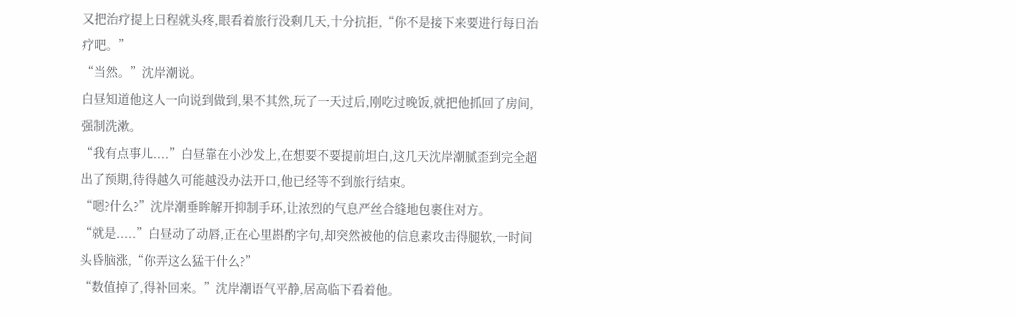又把治疗提上日程就头疼,眼看着旅行没剩几天,十分抗拒,“你不是接下来要进行每日治疗吧。”
“当然。”沈岸潮说。
白昼知道他这人一向说到做到,果不其然,玩了一天过后,刚吃过晚饭,就把他抓回了房间,强制洗漱。
“我有点事儿....”白昼靠在小沙发上,在想要不要提前坦白,这几天沈岸潮腻歪到完全超出了预期,待得越久可能越没办法开口,他已经等不到旅行结束。
“嗯?什么?”沈岸潮垂眸解开抑制手环,让浓烈的气息严丝合缝地包裹住对方。
“就是.....”白昼动了动唇,正在心里斟酌字句,却突然被他的信息素攻击得腿软,一时间头昏脑涨,“你弄这么猛干什么?”
“数值掉了,得补回来。”沈岸潮语气平静,居高临下看着他。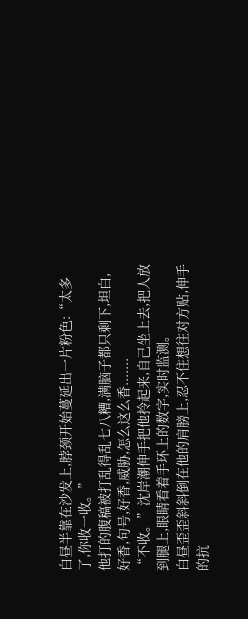白昼半靠在沙发上,脖颈开始蔓延出一片粉色:“太多了,你收一收。”
他打的腹稿被打乱得乱七八糟,满脑子都只剩下,坦白,好香,句号,好香,威胁,怎么这么香.......
“不收。”沈岸潮伸手把他拎起来,自己坐上去,把人放到腿上,眼睛看着手环上的数字,实时监测。
白昼歪歪斜斜倒在他的肩膀上,忍不住想往对方贴,伸手的抗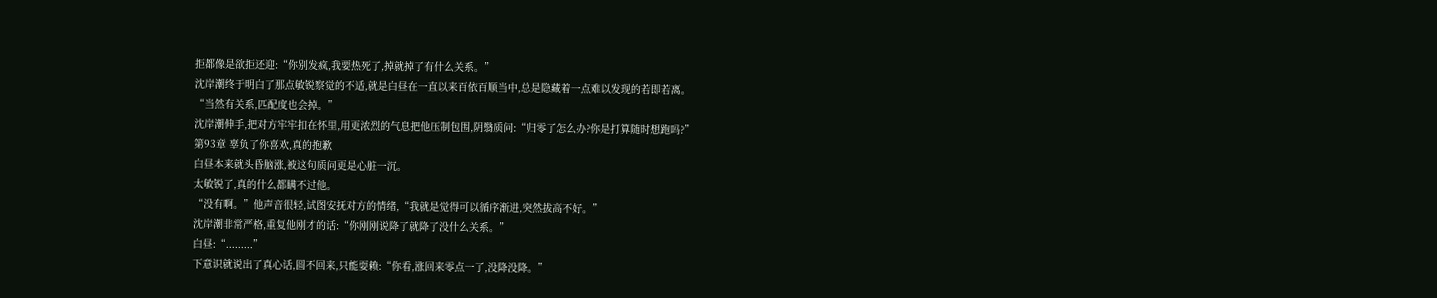拒都像是欲拒还迎:“你别发疯,我要热死了,掉就掉了有什么关系。”
沈岸潮终于明白了那点敏锐察觉的不适,就是白昼在一直以来百依百顺当中,总是隐藏着一点难以发现的若即若离。
“当然有关系,匹配度也会掉。”
沈岸潮伸手,把对方牢牢扣在怀里,用更浓烈的气息把他压制包围,阴翳质问:“归零了怎么办?你是打算随时想跑吗?”
第93章 辜负了你喜欢,真的抱歉
白昼本来就头昏脑涨,被这句质问更是心脏一沉。
太敏锐了,真的什么都瞒不过他。
“没有啊。”他声音很轻,试图安抚对方的情绪,“我就是觉得可以循序渐进,突然拔高不好。”
沈岸潮非常严格,重复他刚才的话:“你刚刚说降了就降了没什么关系。”
白昼:“.........”
下意识就说出了真心话,圆不回来,只能耍赖:“你看,涨回来零点一了,没降没降。”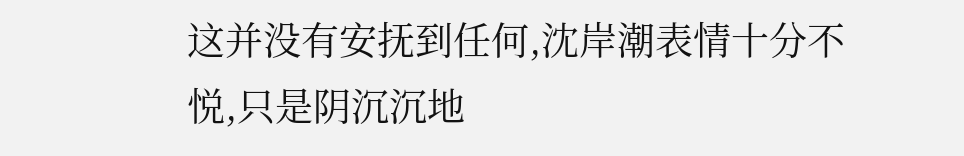这并没有安抚到任何,沈岸潮表情十分不悦,只是阴沉沉地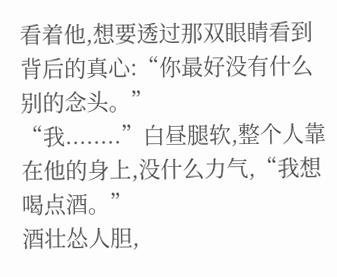看着他,想要透过那双眼睛看到背后的真心:“你最好没有什么别的念头。”
“我........”白昼腿软,整个人靠在他的身上,没什么力气,“我想喝点酒。”
酒壮怂人胆,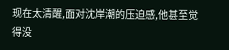现在太清醒,面对沈岸潮的压迫感,他甚至觉得没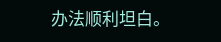办法顺利坦白。